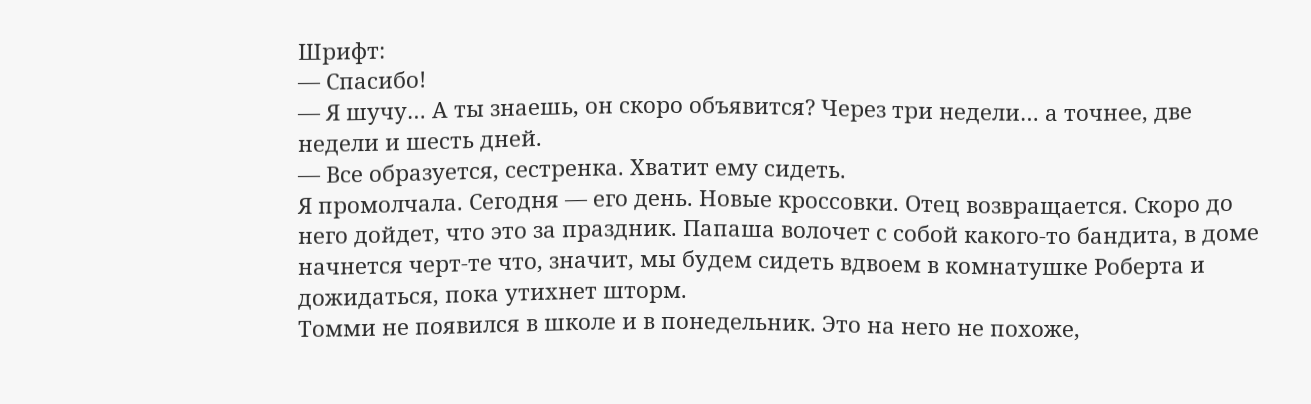Шрифт:
— Спасибо!
— Я шучу… А ты знаешь, он скоро объявится? Через три недели… а точнее, две недели и шесть дней.
— Все образуется, сестренка. Хватит ему сидеть.
Я промолчала. Сегодня — его день. Новые кроссовки. Отец возвращается. Скоро до него дойдет, что это за праздник. Папаша волочет с собой какого-то бандита, в доме начнется черт-те что, значит, мы будем сидеть вдвоем в комнатушке Роберта и дожидаться, пока утихнет шторм.
Томми не появился в школе и в понедельник. Это на него не похоже,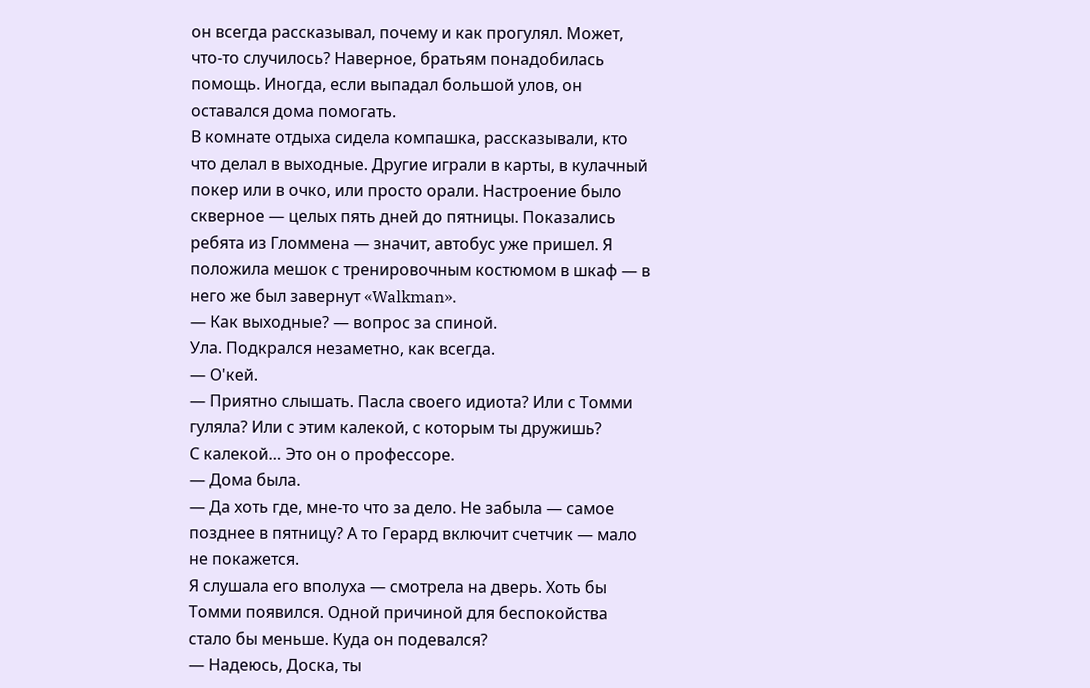он всегда рассказывал, почему и как прогулял. Может, что-то случилось? Наверное, братьям понадобилась помощь. Иногда, если выпадал большой улов, он оставался дома помогать.
В комнате отдыха сидела компашка, рассказывали, кто что делал в выходные. Другие играли в карты, в кулачный покер или в очко, или просто орали. Настроение было скверное — целых пять дней до пятницы. Показались ребята из Гломмена — значит, автобус уже пришел. Я положила мешок с тренировочным костюмом в шкаф — в него же был завернут «Walkman».
— Как выходные? — вопрос за спиной.
Ула. Подкрался незаметно, как всегда.
— О'кей.
— Приятно слышать. Пасла своего идиота? Или с Томми гуляла? Или с этим калекой, с которым ты дружишь?
С калекой… Это он о профессоре.
— Дома была.
— Да хоть где, мне-то что за дело. Не забыла — самое позднее в пятницу? А то Герард включит счетчик — мало не покажется.
Я слушала его вполуха — смотрела на дверь. Хоть бы Томми появился. Одной причиной для беспокойства стало бы меньше. Куда он подевался?
— Надеюсь, Доска, ты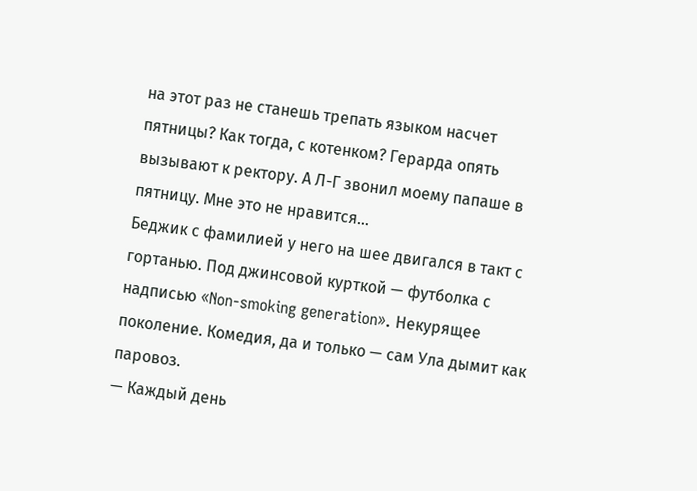на этот раз не станешь трепать языком насчет пятницы? Как тогда, с котенком? Герарда опять вызывают к ректору. А Л-Г звонил моему папаше в пятницу. Мне это не нравится…
Беджик с фамилией у него на шее двигался в такт с гортанью. Под джинсовой курткой — футболка с надписью «Non-smoking generation». Некурящее поколение. Комедия, да и только — сам Ула дымит как паровоз.
— Каждый день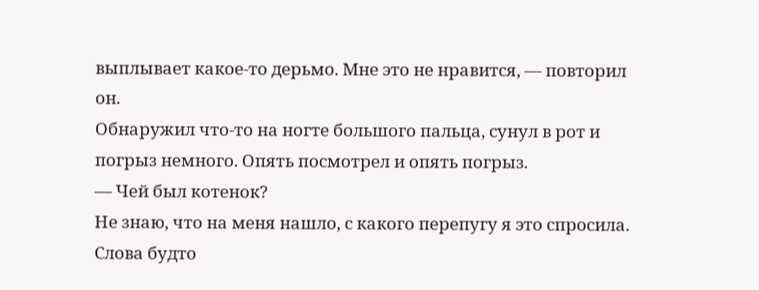выплывает какое-то дерьмо. Мне это не нравится, — повторил он.
Обнаружил что-то на ногте большого пальца, сунул в рот и погрыз немного. Опять посмотрел и опять погрыз.
— Чей был котенок?
Не знаю, что на меня нашло, с какого перепугу я это спросила. Слова будто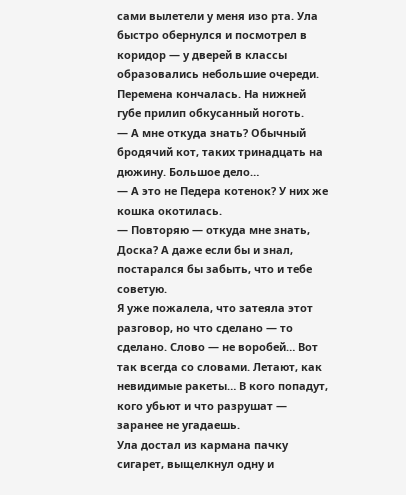сами вылетели у меня изо рта. Ула быстро обернулся и посмотрел в коридор — у дверей в классы образовались небольшие очереди. Перемена кончалась. На нижней губе прилип обкусанный ноготь.
— А мне откуда знать? Обычный бродячий кот, таких тринадцать на дюжину. Большое дело…
— А это не Педера котенок? У них же кошка окотилась.
— Повторяю — откуда мне знать, Доска? А даже если бы и знал, постарался бы забыть, что и тебе советую.
Я уже пожалела, что затеяла этот разговор, но что сделано — то сделано. Слово — не воробей… Вот так всегда со словами. Летают, как невидимые ракеты… В кого попадут, кого убьют и что разрушат — заранее не угадаешь.
Ула достал из кармана пачку сигарет, выщелкнул одну и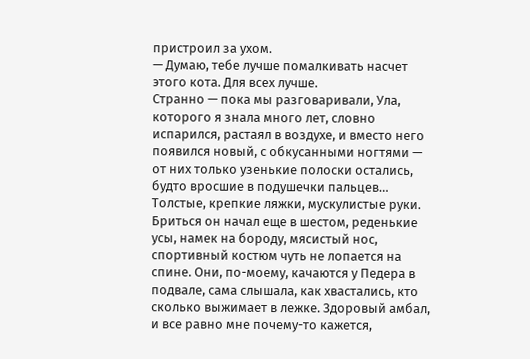пристроил за ухом.
— Думаю, тебе лучше помалкивать насчет этого кота. Для всех лучше.
Странно — пока мы разговаривали, Ула, которого я знала много лет, словно испарился, растаял в воздухе, и вместо него появился новый, с обкусанными ногтями — от них только узенькие полоски остались, будто вросшие в подушечки пальцев… Толстые, крепкие ляжки, мускулистые руки. Бриться он начал еще в шестом, реденькие усы, намек на бороду, мясистый нос, спортивный костюм чуть не лопается на спине. Они, по-моему, качаются у Педера в подвале, сама слышала, как хвастались, кто сколько выжимает в лежке. Здоровый амбал, и все равно мне почему-то кажется,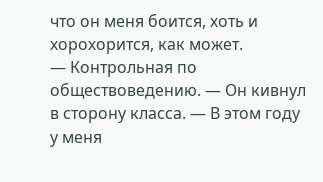что он меня боится, хоть и хорохорится, как может.
— Контрольная по обществоведению. — Он кивнул в сторону класса. — В этом году у меня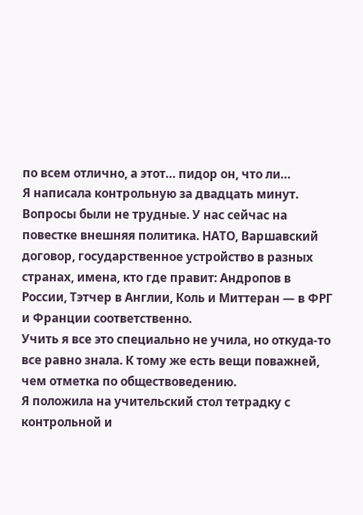по всем отлично, а этот… пидор он, что ли…
Я написала контрольную за двадцать минут. Вопросы были не трудные. У нас сейчас на повестке внешняя политика. НАТО, Варшавский договор, государственное устройство в разных странах, имена, кто где правит: Андропов в России, Тэтчер в Англии, Коль и Миттеран — в ФРГ и Франции соответственно.
Учить я все это специально не учила, но откуда-то все равно знала. К тому же есть вещи поважней, чем отметка по обществоведению.
Я положила на учительский стол тетрадку с контрольной и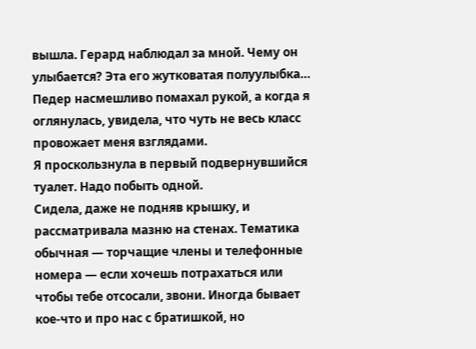вышла. Герард наблюдал за мной. Чему он улыбается? Эта его жутковатая полуулыбка… Педер насмешливо помахал рукой, а когда я оглянулась, увидела, что чуть не весь класс провожает меня взглядами.
Я проскользнула в первый подвернувшийся туалет. Надо побыть одной.
Сидела, даже не подняв крышку, и рассматривала мазню на стенах. Тематика обычная — торчащие члены и телефонные номера — если хочешь потрахаться или чтобы тебе отсосали, звони. Иногда бывает кое-что и про нас с братишкой, но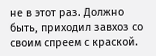не в этот раз. Должно быть, приходил завхоз со своим спреем с краской.